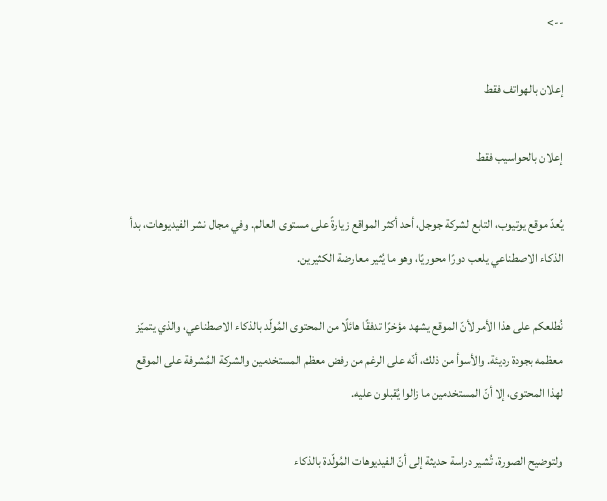-->

إعلان بالهواتف فقط

إعلان بالحواسيب فقط

يُعدّ موقع يوتيوب، التابع لشركة جوجل، أحد أكثر المواقع زيارةً على مستوى العالم. وفي مجال نشر الفيديوهات، بدأ الذكاء الاصطناعي يلعب دورًا محوريًا، وهو ما يُثير معارضة الكثيرين.

نُطلعكم على هذا الأمر لأنّ الموقع يشهد مؤخرًا تدفقًا هائلًا من المحتوى المُولّد بالذكاء الاصطناعي، والذي يتميّز معظمه بجودة رديئة. والأسوأ من ذلك، أنّه على الرغم من رفض معظم المستخدمين والشركة المُشرفة على الموقع لهذا المحتوى، إلا أنّ المستخدمين ما زالوا يُقبلون عليه.

ولتوضيح الصورة، تُشير دراسة حديثة إلى أنّ الفيديوهات المُولّدة بالذكاء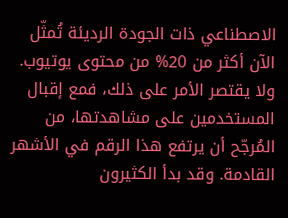الاصطناعي ذات الجودة الرديئة تُمثّل الآن أكثر من 20% من محتوى يوتيوب. ولا يقتصر الأمر على ذلك، فمع إقبال المستخدمين على مشاهدتها، من المُرجّح أن يرتفع هذا الرقم في الأشهر القادمة. وقد بدأ الكثيرون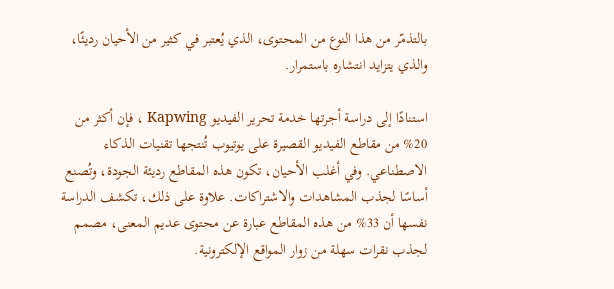بالتذمّر من هذا النوع من المحتوى، الذي يُعتبر في كثير من الأحيان رديئًا، والذي يتزايد انتشاره باستمرار.

استنادًا إلى دراسة أجرتها خدمة تحرير الفيديو Kapwing ، فإن أكثر من 20% من مقاطع الفيديو القصيرة على يوتيوب تُنتجها تقنيات الذكاء الاصطناعي. وفي أغلب الأحيان، تكون هذه المقاطع رديئة الجودة، وتُصنع أساسًا لجذب المشاهدات والاشتراكات. علاوة على ذلك، تكشف الدراسة نفسها أن 33% من هذه المقاطع عبارة عن محتوى عديم المعنى، مصمم لجذب نقرات سهلة من زوار المواقع الإلكترونية.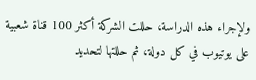ولإجراء هذه الدراسة، حللت الشركة أكثر 100 قناة شعبية على يوتيوب في كل دولة، ثم حللتها لتحديد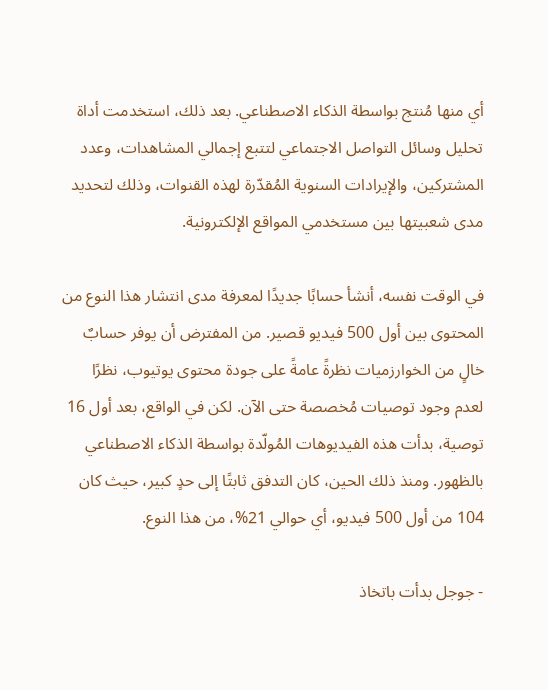أي منها مُنتج بواسطة الذكاء الاصطناعي. بعد ذلك، استخدمت أداة تحليل وسائل التواصل الاجتماعي لتتبع إجمالي المشاهدات، وعدد المشتركين، والإيرادات السنوية المُقدّرة لهذه القنوات، وذلك لتحديد مدى شعبيتها بين مستخدمي المواقع الإلكترونية.

في الوقت نفسه، أنشأ حسابًا جديدًا لمعرفة مدى انتشار هذا النوع من المحتوى بين أول 500 فيديو قصير. من المفترض أن يوفر حسابٌ خالٍ من الخوارزميات نظرةً عامةً على جودة محتوى يوتيوب، نظرًا لعدم وجود توصيات مُخصصة حتى الآن. لكن في الواقع، بعد أول 16 توصية، بدأت هذه الفيديوهات المُولّدة بواسطة الذكاء الاصطناعي بالظهور. ومنذ ذلك الحين، كان التدفق ثابتًا إلى حدٍ كبير، حيث كان 104 من أول 500 فيديو، أي حوالي 21%، من هذا النوع.

- جوجل بدأت باتخاذ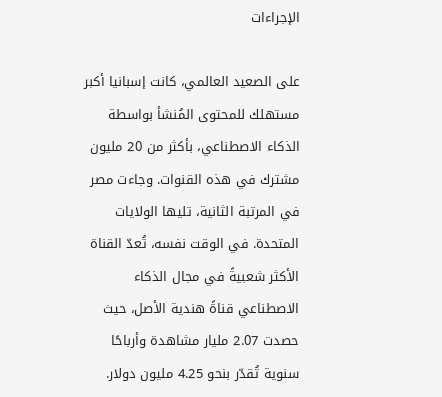الإجراءات

على الصعيد العالمي، كانت إسبانيا أكبر مستهلك للمحتوى المُنشأ بواسطة الذكاء الاصطناعي، بأكثر من 20 مليون مشترك في هذه القنوات. وجاءت مصر في المرتبة الثانية، تليها الولايات المتحدة. في الوقت نفسه، تُعدّ القناة الأكثر شعبيةً في مجال الذكاء الاصطناعي قناةً هندية الأصل، حيث حصدت 2.07 مليار مشاهدة وأرباحًا سنوية تُقدّر بنحو 4.25 مليون دولار.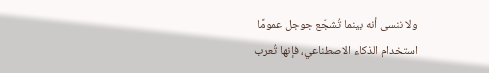ولا ننسى أنه بينما تُشجّع جوجل عمومًا استخدام الذكاء الاصطناعي، فإنها تُعرب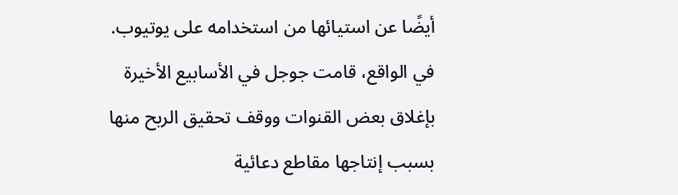أيضًا عن استيائها من استخدامه على يوتيوب. في الواقع، قامت جوجل في الأسابيع الأخيرة بإغلاق بعض القنوات ووقف تحقيق الربح منها بسبب إنتاجها مقاطع دعائية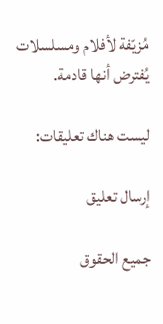مُزيّفة لأفلام ومسلسلات يُفترض أنها قادمة.

ليست هناك تعليقات:

إرسال تعليق

جميع الحقوق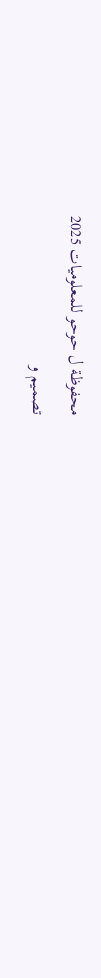محفوظة ل حوحو للمعلوميات 2025
تصميم و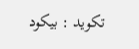تكويد : بيكود